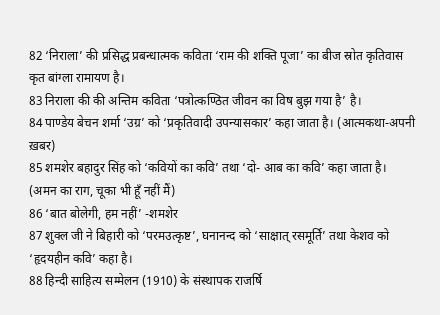82 ‘निराला’ की प्रसिद्ध प्रबन्धात्मक कविता ‘राम की शक्ति पूजा’ का बीज स्रोत कृतिवास कृत बांग्ला रामायण है।
83 निराला की की अन्तिम कविता ‘पत्रोत्कण्ठित जीवन का विष बुझ गया है’ है।
84 पाण्डेय बेचन शर्मा ‘उग्र’ को ‘प्रकृतिवादी उपन्यासकार’ कहा जाता है। (आत्मकथा-अपनी ख़बर)
85 शमशेर बहादुर सिंह को ‘कवियों का कवि’ तथा ‘दो- आब का कवि’ कहा जाता है। (अमन का राग, चूका भी हूँ नहीं मैं)
86 ‘बात बोलेगी, हम नहीं’ -शमशेर
87 शुक्ल जी ने बिहारी को ‘परमउत्कृष्ट’, घनानन्द को ‘साक्षात् रसमूर्ति’ तथा केशव को ‘हृदयहीन कवि’ कहा है।
88 हिन्दी साहित्य सम्मेलन (1910) के संस्थापक राजर्षि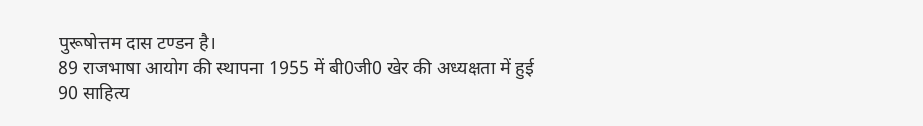पुरूषोत्तम दास टण्डन है।
89 राजभाषा आयोग की स्थापना 1955 में बी0जी0 खेर की अध्यक्षता में हुई
90 साहित्य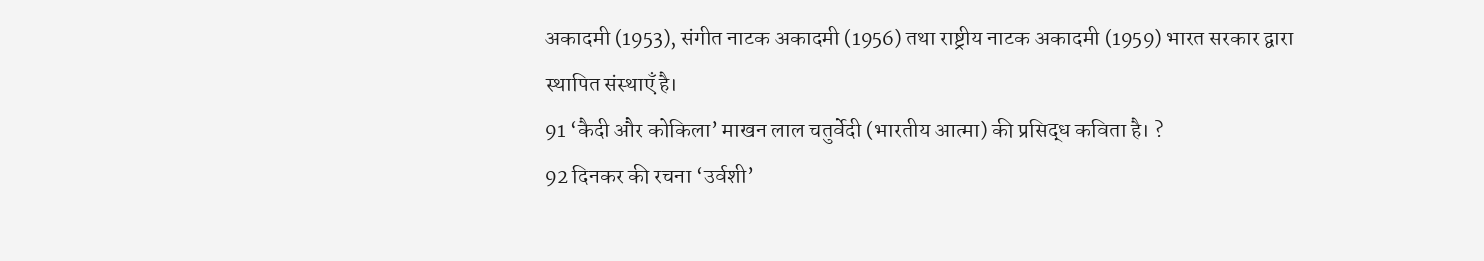अकादमी (1953), संगीत नाटक अकादमी (1956) तथा राष्ट्रीय नाटक अकादमी (1959) भारत सरकार द्वारा स्थापित संस्थाएँ है।
91 ‘कैदी और कोकिला’ माखन लाल चतुर्वेदी (भारतीय आत्मा) की प्रसिद्ध कविता है। ?
92 दिनकर की रचना ‘उर्वशी’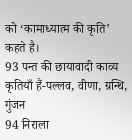को ‘कामाध्यात्म की कृति’ कहते है।
93 पन्त की छायावादी काव्य कृतियाँ हैं-पल्लव, वीणा, ग्रन्थि, गुंजन
94 निराला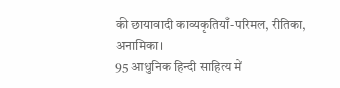की छायावादी काव्यकृतियाँ-परिमल, रीतिका, अनामिका।
95 आधुनिक हिन्दी साहित्य में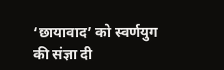‘छायावाद’ को स्वर्णयुग की संज्ञा दी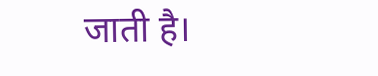जाती है।